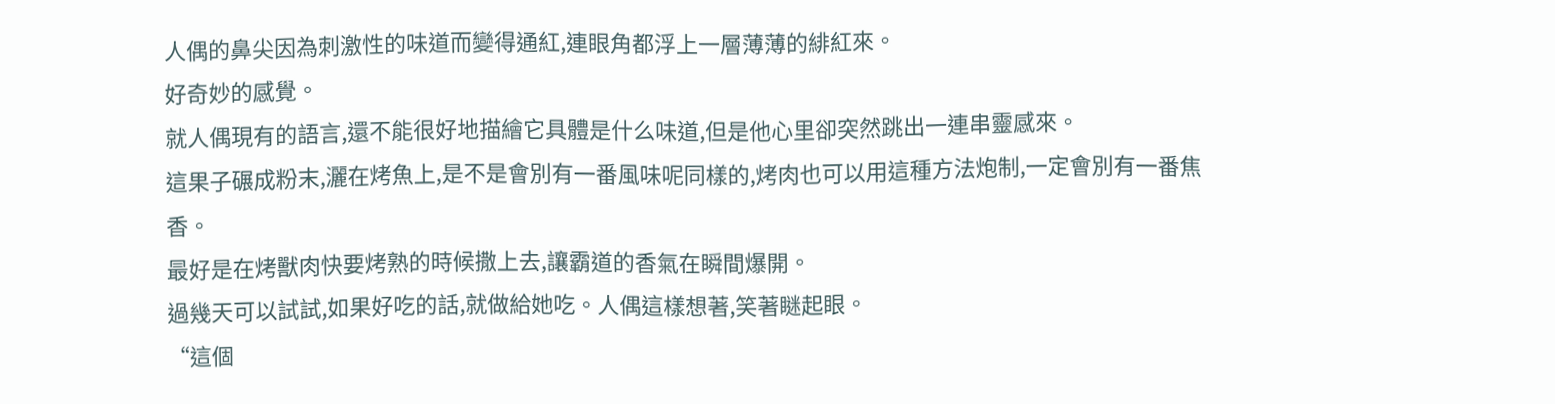人偶的鼻尖因為刺激性的味道而變得通紅,連眼角都浮上一層薄薄的緋紅來。
好奇妙的感覺。
就人偶現有的語言,還不能很好地描繪它具體是什么味道,但是他心里卻突然跳出一連串靈感來。
這果子碾成粉末,灑在烤魚上,是不是會別有一番風味呢同樣的,烤肉也可以用這種方法炮制,一定會別有一番焦香。
最好是在烤獸肉快要烤熟的時候撒上去,讓霸道的香氣在瞬間爆開。
過幾天可以試試,如果好吃的話,就做給她吃。人偶這樣想著,笑著瞇起眼。
“這個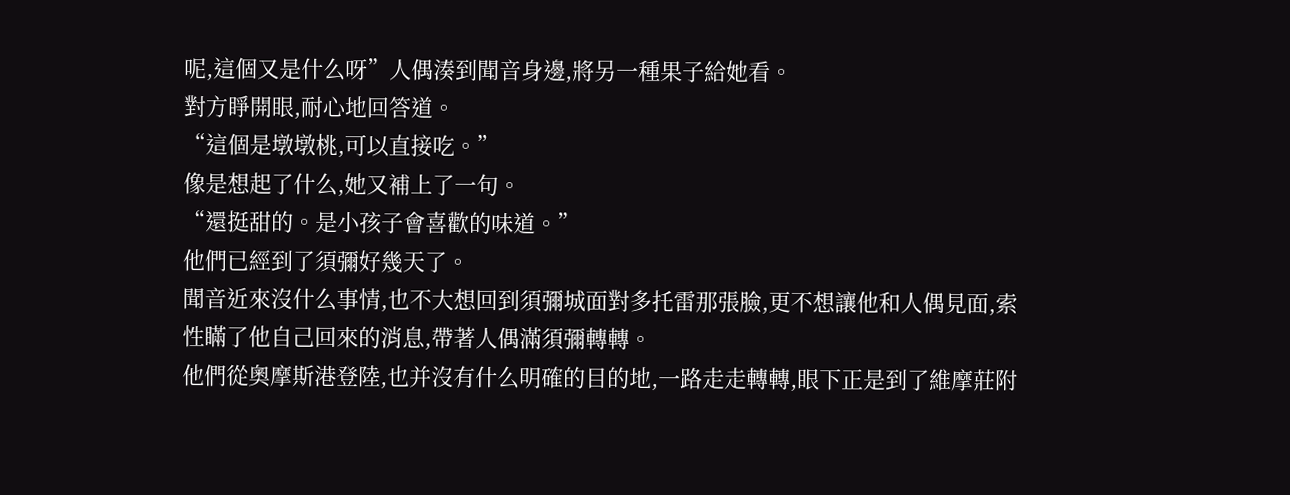呢,這個又是什么呀”人偶湊到聞音身邊,將另一種果子給她看。
對方睜開眼,耐心地回答道。
“這個是墩墩桃,可以直接吃。”
像是想起了什么,她又補上了一句。
“還挺甜的。是小孩子會喜歡的味道。”
他們已經到了須彌好幾天了。
聞音近來沒什么事情,也不大想回到須彌城面對多托雷那張臉,更不想讓他和人偶見面,索性瞞了他自己回來的消息,帶著人偶滿須彌轉轉。
他們從奧摩斯港登陸,也并沒有什么明確的目的地,一路走走轉轉,眼下正是到了維摩莊附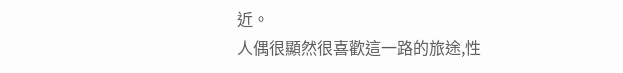近。
人偶很顯然很喜歡這一路的旅途,性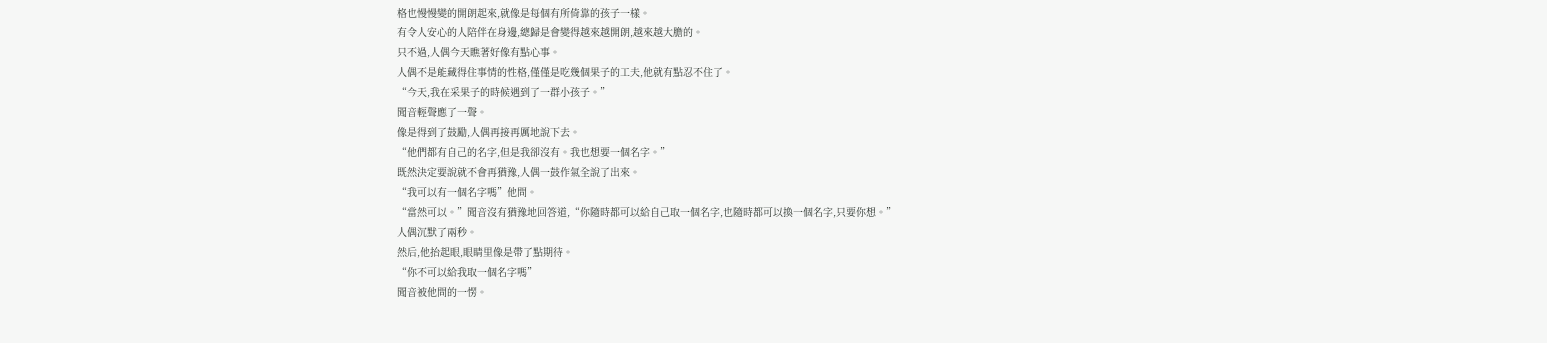格也慢慢變的開朗起來,就像是每個有所倚靠的孩子一樣。
有令人安心的人陪伴在身邊,總歸是會變得越來越開朗,越來越大膽的。
只不過,人偶今天瞧著好像有點心事。
人偶不是能藏得住事情的性格,僅僅是吃幾個果子的工夫,他就有點忍不住了。
“今天,我在采果子的時候遇到了一群小孩子。”
聞音輕聲應了一聲。
像是得到了鼓勵,人偶再接再厲地說下去。
“他們都有自己的名字,但是我卻沒有。我也想要一個名字。”
既然決定要說就不會再猶豫,人偶一鼓作氣全說了出來。
“我可以有一個名字嗎”他問。
“當然可以。”聞音沒有猶豫地回答道,“你隨時都可以給自己取一個名字,也隨時都可以換一個名字,只要你想。”
人偶沉默了兩秒。
然后,他抬起眼,眼睛里像是帶了點期待。
“你不可以給我取一個名字嗎”
聞音被他問的一愣。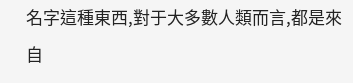名字這種東西,對于大多數人類而言,都是來自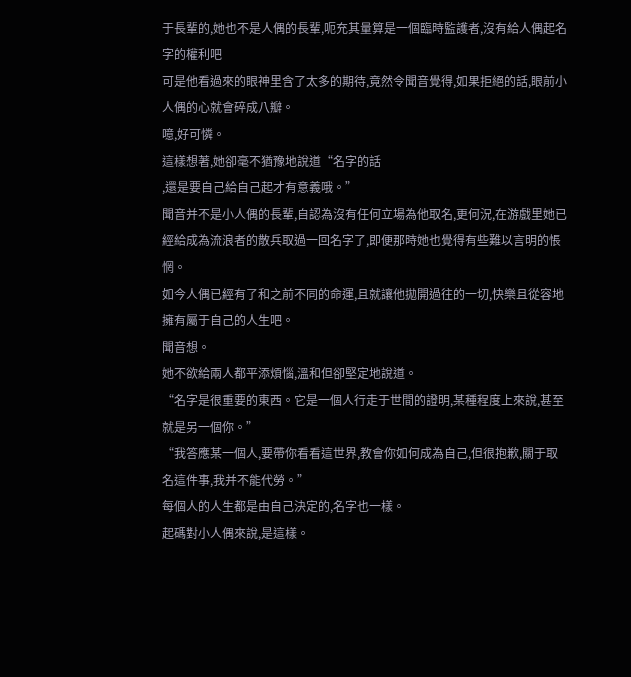于長輩的,她也不是人偶的長輩,呃充其量算是一個臨時監護者,沒有給人偶起名字的權利吧
可是他看過來的眼神里含了太多的期待,竟然令聞音覺得,如果拒絕的話,眼前小人偶的心就會碎成八瓣。
噫,好可憐。
這樣想著,她卻毫不猶豫地說道“名字的話
,還是要自己給自己起才有意義哦。”
聞音并不是小人偶的長輩,自認為沒有任何立場為他取名,更何況,在游戲里她已經給成為流浪者的散兵取過一回名字了,即便那時她也覺得有些難以言明的悵惘。
如今人偶已經有了和之前不同的命運,且就讓他拋開過往的一切,快樂且從容地擁有屬于自己的人生吧。
聞音想。
她不欲給兩人都平添煩惱,溫和但卻堅定地說道。
“名字是很重要的東西。它是一個人行走于世間的證明,某種程度上來說,甚至就是另一個你。”
“我答應某一個人,要帶你看看這世界,教會你如何成為自己,但很抱歉,關于取名這件事,我并不能代勞。”
每個人的人生都是由自己決定的,名字也一樣。
起碼對小人偶來說,是這樣。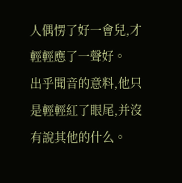人偶愣了好一會兒,才輕輕應了一聲好。
出乎聞音的意料,他只是輕輕紅了眼尾,并沒有說其他的什么。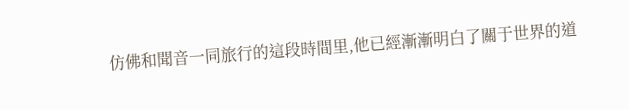仿佛和聞音一同旅行的這段時間里,他已經漸漸明白了關于世界的道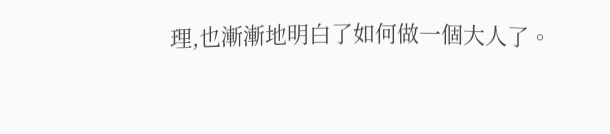理,也漸漸地明白了如何做一個大人了。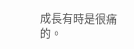成長有時是很痛的。